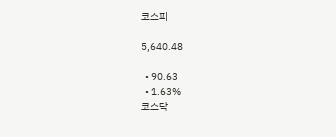코스피

5,640.48

  • 90.63
  • 1.63%
코스닥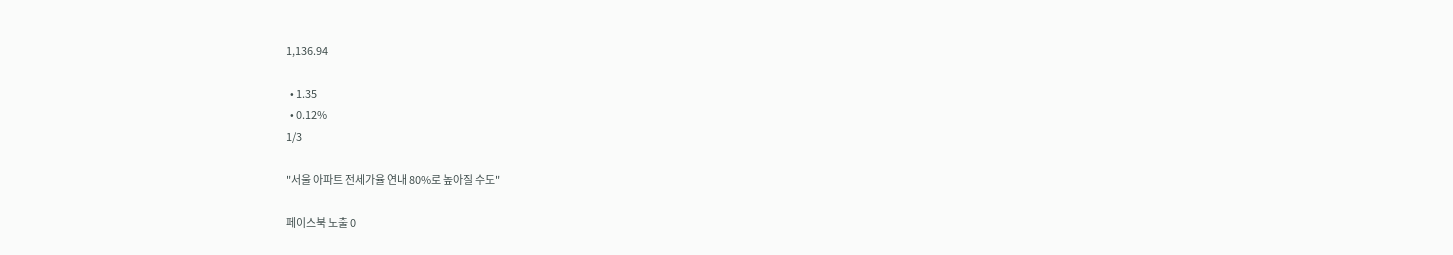1,136.94

  • 1.35
  • 0.12%
1/3

"서울 아파트 전세가율 연내 80%로 높아질 수도"

페이스북 노출 0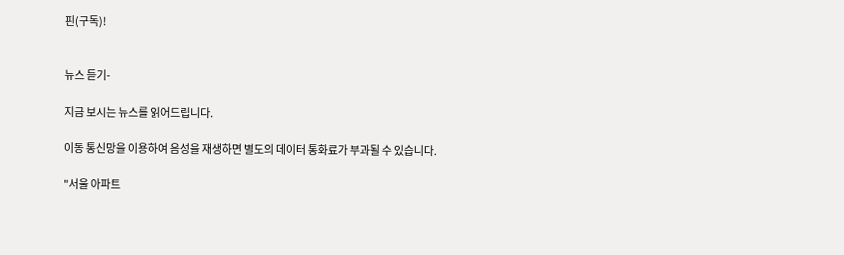핀(구독)!


뉴스 듣기-

지금 보시는 뉴스를 읽어드립니다.

이동 통신망을 이용하여 음성을 재생하면 별도의 데이터 통화료가 부과될 수 있습니다.

"서울 아파트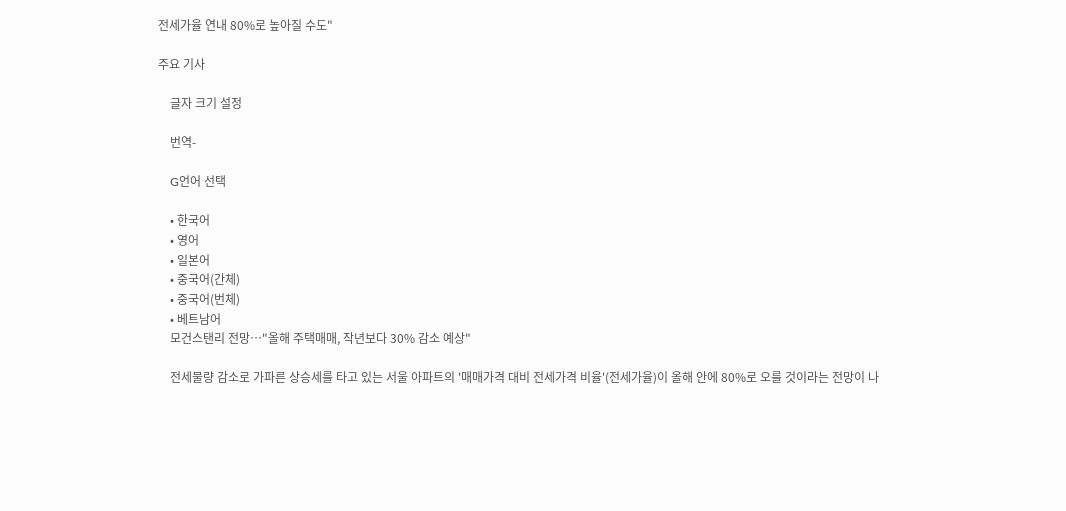전세가율 연내 80%로 높아질 수도"

주요 기사

    글자 크기 설정

    번역-

    G언어 선택

    • 한국어
    • 영어
    • 일본어
    • 중국어(간체)
    • 중국어(번체)
    • 베트남어
    모건스탠리 전망…"올해 주택매매, 작년보다 30% 감소 예상"

    전세물량 감소로 가파른 상승세를 타고 있는 서울 아파트의 '매매가격 대비 전세가격 비율'(전세가율)이 올해 안에 80%로 오를 것이라는 전망이 나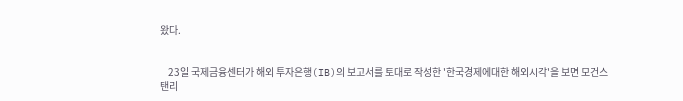왔다.


    23일 국제금융센터가 해외 투자은행(IB)의 보고서를 토대로 작성한 '한국경제에대한 해외시각'을 보면 모건스탠리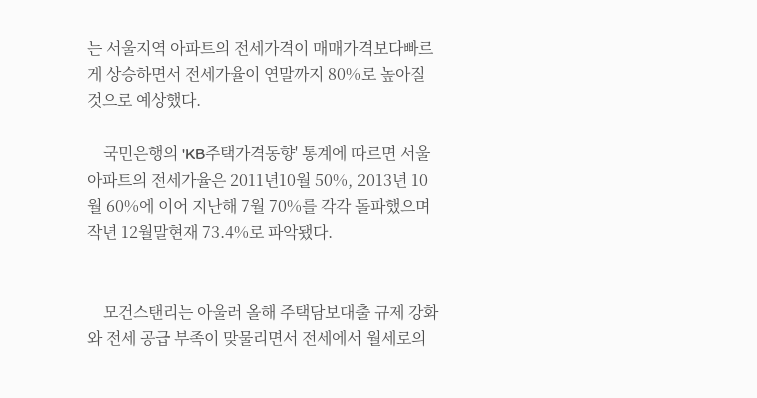는 서울지역 아파트의 전세가격이 매매가격보다빠르게 상승하면서 전세가율이 연말까지 80%로 높아질 것으로 예상했다.

    국민은행의 'KB주택가격동향' 통계에 따르면 서울 아파트의 전세가율은 2011년10월 50%, 2013년 10월 60%에 이어 지난해 7월 70%를 각각 돌파했으며 작년 12월말현재 73.4%로 파악됐다.


    모건스탠리는 아울러 올해 주택담보대출 규제 강화와 전세 공급 부족이 맞물리면서 전세에서 월세로의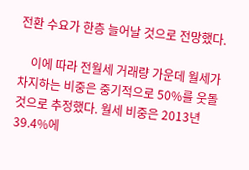전환 수요가 한층 늘어날 것으로 전망했다.

    이에 따라 전월세 거래량 가운데 월세가 차지하는 비중은 중기적으로 50%를 웃돌 것으로 추정했다. 월세 비중은 2013년 39.4%에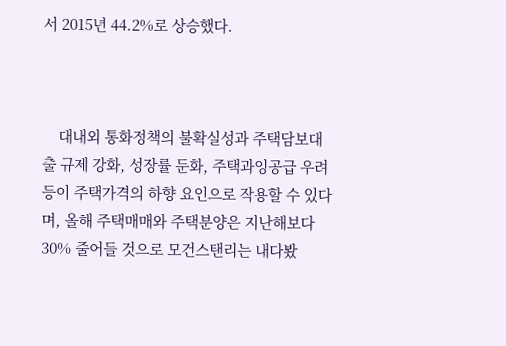서 2015년 44.2%로 상승했다.



    대내외 통화정책의 불확실성과 주택담보대출 규제 강화, 성장률 둔화, 주택과잉공급 우려 등이 주택가격의 하향 요인으로 작용할 수 있다며, 올해 주택매매와 주택분양은 지난해보다 30% 줄어들 것으로 모건스탠리는 내다봤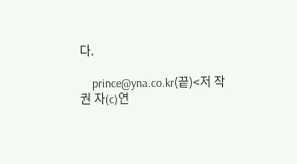다.

    prince@yna.co.kr(끝)<저 작 권 자(c)연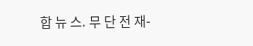합 뉴 스. 무 단 전 재-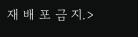재 배 포 금 지.>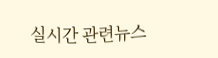실시간 관련뉴스